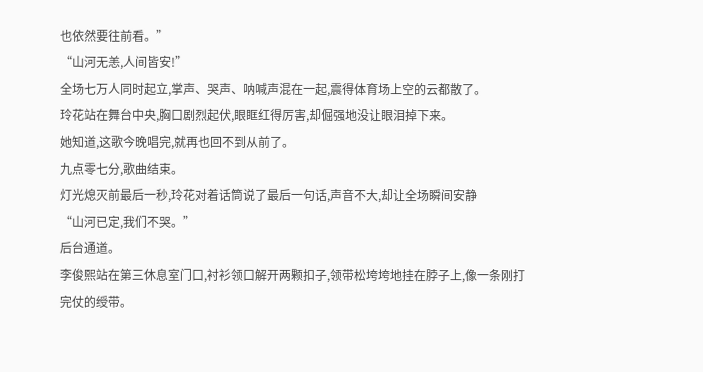也依然要往前看。”
“山河无恙,人间皆安!”
全场七万人同时起立,掌声、哭声、呐喊声混在一起,震得体育场上空的云都散了。
玲花站在舞台中央,胸口剧烈起伏,眼眶红得厉害,却倔强地没让眼泪掉下来。
她知道,这歌今晚唱完,就再也回不到从前了。
九点零七分,歌曲结束。
灯光熄灭前最后一秒,玲花对着话筒说了最后一句话,声音不大,却让全场瞬间安静
“山河已定,我们不哭。”
后台通道。
李俊熙站在第三休息室门口,衬衫领口解开两颗扣子,领带松垮垮地挂在脖子上,像一条刚打完仗的绶带。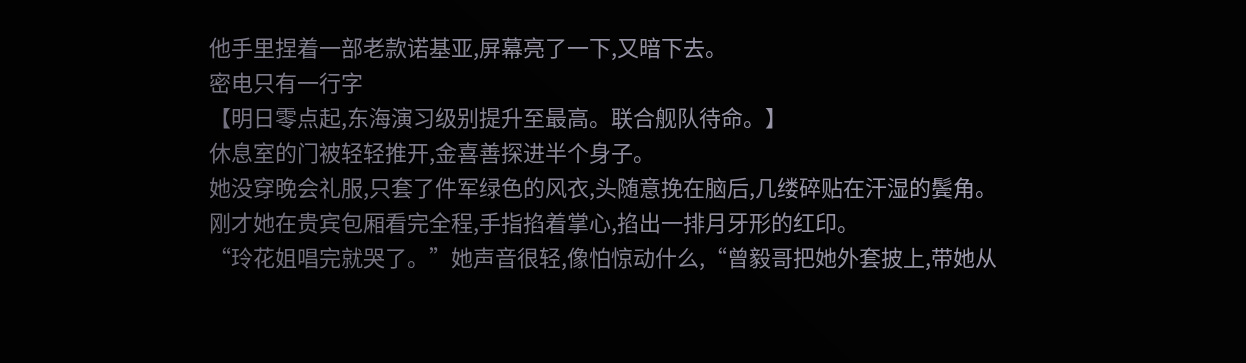他手里捏着一部老款诺基亚,屏幕亮了一下,又暗下去。
密电只有一行字
【明日零点起,东海演习级别提升至最高。联合舰队待命。】
休息室的门被轻轻推开,金喜善探进半个身子。
她没穿晚会礼服,只套了件军绿色的风衣,头随意挽在脑后,几缕碎贴在汗湿的鬓角。
刚才她在贵宾包厢看完全程,手指掐着掌心,掐出一排月牙形的红印。
“玲花姐唱完就哭了。”她声音很轻,像怕惊动什么,“曾毅哥把她外套披上,带她从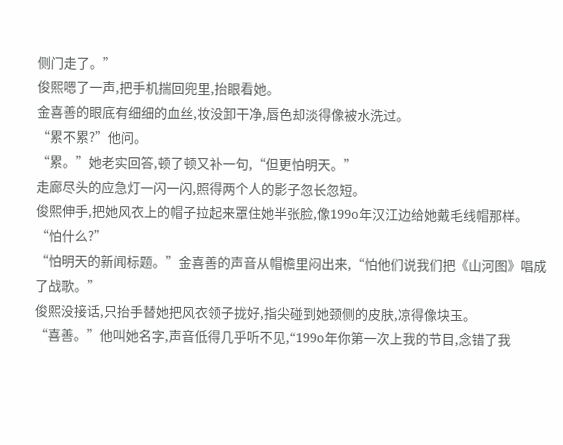侧门走了。”
俊熙嗯了一声,把手机揣回兜里,抬眼看她。
金喜善的眼底有细细的血丝,妆没卸干净,唇色却淡得像被水洗过。
“累不累?”他问。
“累。”她老实回答,顿了顿又补一句,“但更怕明天。”
走廊尽头的应急灯一闪一闪,照得两个人的影子忽长忽短。
俊熙伸手,把她风衣上的帽子拉起来罩住她半张脸,像199o年汉江边给她戴毛线帽那样。
“怕什么?”
“怕明天的新闻标题。”金喜善的声音从帽檐里闷出来,“怕他们说我们把《山河图》唱成了战歌。”
俊熙没接话,只抬手替她把风衣领子拢好,指尖碰到她颈侧的皮肤,凉得像块玉。
“喜善。”他叫她名字,声音低得几乎听不见,“199o年你第一次上我的节目,念错了我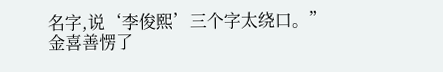名字,说‘李俊熙’三个字太绕口。”
金喜善愣了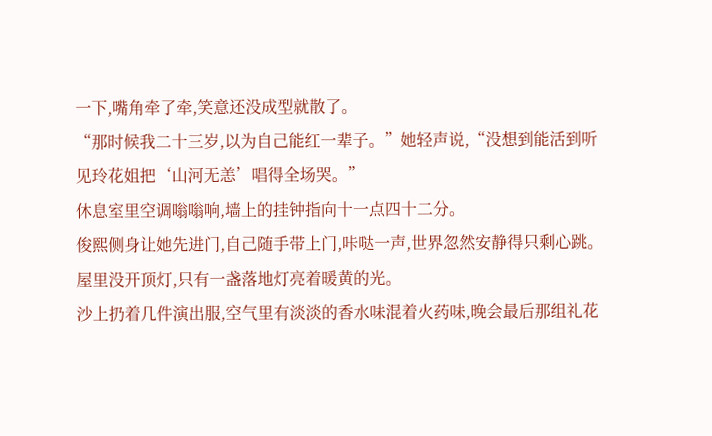一下,嘴角牵了牵,笑意还没成型就散了。
“那时候我二十三岁,以为自己能红一辈子。”她轻声说,“没想到能活到听见玲花姐把‘山河无恙’唱得全场哭。”
休息室里空调嗡嗡响,墙上的挂钟指向十一点四十二分。
俊熙侧身让她先进门,自己随手带上门,咔哒一声,世界忽然安静得只剩心跳。
屋里没开顶灯,只有一盏落地灯亮着暖黄的光。
沙上扔着几件演出服,空气里有淡淡的香水味混着火药味,晚会最后那组礼花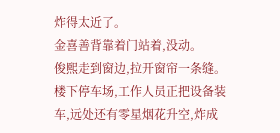炸得太近了。
金喜善背靠着门站着,没动。
俊熙走到窗边,拉开窗帘一条缝。
楼下停车场,工作人员正把设备装车,远处还有零星烟花升空,炸成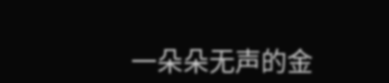一朵朵无声的金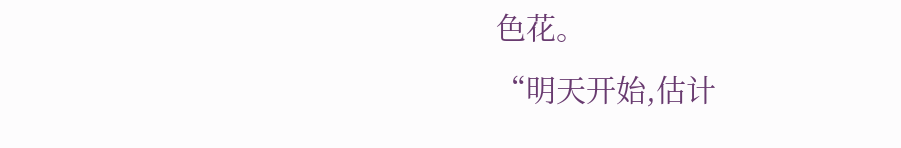色花。
“明天开始,估计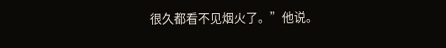很久都看不见烟火了。”他说。